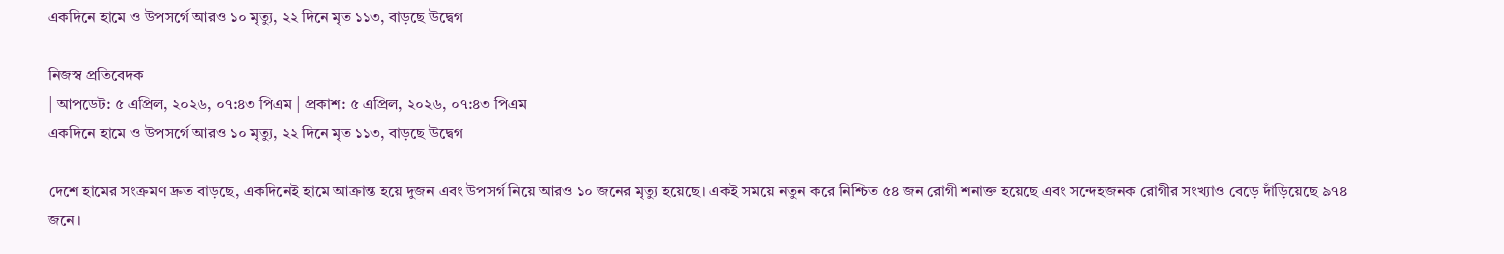একদিনে হামে ও উপসর্গে আরও ১০ মৃত্যু, ২২ দিনে মৃত ১১৩, বাড়ছে উদ্বেগ

নিজস্ব প্রতিবেদক
| আপডেট: ৫ এপ্রিল, ২০২৬, ০৭:৪৩ পিএম | প্রকাশ: ৫ এপ্রিল, ২০২৬, ০৭:৪৩ পিএম
একদিনে হামে ও উপসর্গে আরও ১০ মৃত্যু, ২২ দিনে মৃত ১১৩, বাড়ছে উদ্বেগ

দেশে হামের সংক্রমণ দ্রুত বাড়ছে, একদিনেই হামে আক্রান্ত হয়ে দুজন এবং উপসর্গ নিয়ে আরও ১০ জনের মৃত্যু হয়েছে। একই সময়ে নতুন করে নিশ্চিত ৫৪ জন রোগী শনাক্ত হয়েছে এবং সন্দেহজনক রোগীর সংখ্যাও বেড়ে দাঁড়িয়েছে ৯৭৪ জনে।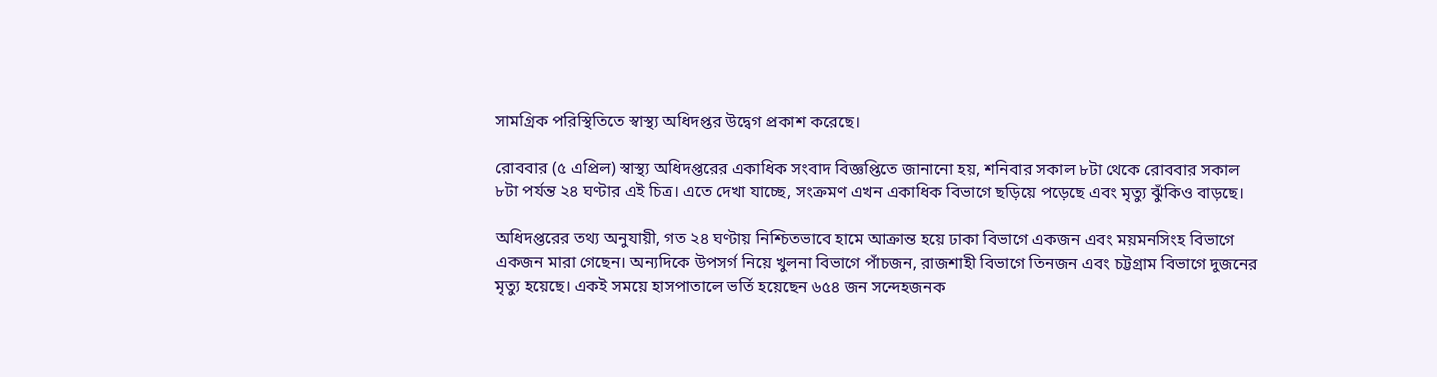সামগ্রিক পরিস্থিতিতে স্বাস্থ্য অধিদপ্তর উদ্বেগ প্রকাশ করেছে।

রোববার (৫ এপ্রিল) স্বাস্থ্য অধিদপ্তরের একাধিক সংবাদ বিজ্ঞপ্তিতে জানানো হয়, শনিবার সকাল ৮টা থেকে রোববার সকাল ৮টা পর্যন্ত ২৪ ঘণ্টার এই চিত্র। এতে দেখা যাচ্ছে, সংক্রমণ এখন একাধিক বিভাগে ছড়িয়ে পড়েছে এবং মৃত্যু ঝুঁকিও বাড়ছে।

অধিদপ্তরের তথ্য অনুযায়ী, গত ২৪ ঘণ্টায় নিশ্চিতভাবে হামে আক্রান্ত হয়ে ঢাকা বিভাগে একজন এবং ময়মনসিংহ বিভাগে একজন মারা গেছেন। অন্যদিকে উপসর্গ নিয়ে খুলনা বিভাগে পাঁচজন, রাজশাহী বিভাগে তিনজন এবং চট্টগ্রাম বিভাগে দুজনের মৃত্যু হয়েছে। একই সময়ে হাসপাতালে ভর্তি হয়েছেন ৬৫৪ জন সন্দেহজনক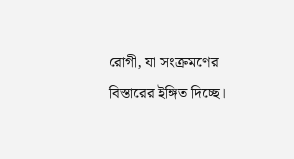রোগী, যা সংক্রমণের বিস্তারের ইঙ্গিত দিচ্ছে।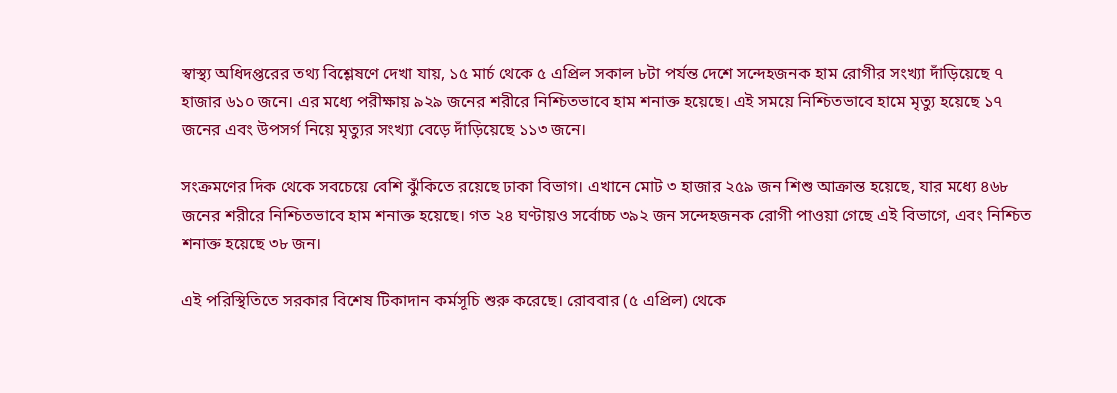স্বাস্থ্য অধিদপ্তরের তথ্য বিশ্লেষণে দেখা যায়, ১৫ মার্চ থেকে ৫ এপ্রিল সকাল ৮টা পর্যন্ত দেশে সন্দেহজনক হাম রোগীর সংখ্যা দাঁড়িয়েছে ৭ হাজার ৬১০ জনে। এর মধ্যে পরীক্ষায় ৯২৯ জনের শরীরে নিশ্চিতভাবে হাম শনাক্ত হয়েছে। এই সময়ে নিশ্চিতভাবে হামে মৃত্যু হয়েছে ১৭ জনের এবং উপসর্গ নিয়ে মৃত্যুর সংখ্যা বেড়ে দাঁড়িয়েছে ১১৩ জনে।

সংক্রমণের দিক থেকে সবচেয়ে বেশি ঝুঁকিতে রয়েছে ঢাকা বিভাগ। এখানে মোট ৩ হাজার ২৫৯ জন শিশু আক্রান্ত হয়েছে, যার মধ্যে ৪৬৮ জনের শরীরে নিশ্চিতভাবে হাম শনাক্ত হয়েছে। গত ২৪ ঘণ্টায়ও সর্বোচ্চ ৩৯২ জন সন্দেহজনক রোগী পাওয়া গেছে এই বিভাগে, এবং নিশ্চিত শনাক্ত হয়েছে ৩৮ জন।

এই পরিস্থিতিতে সরকার বিশেষ টিকাদান কর্মসূচি শুরু করেছে। রোববার (৫ এপ্রিল) থেকে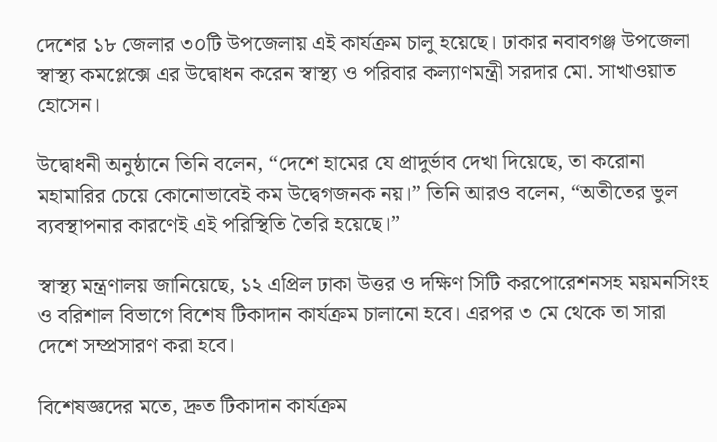দেশের ১৮ জেলার ৩০টি উপজেলায় এই কার্যক্রম চালু হয়েছে। ঢাকার নবাবগঞ্জ উপজেলা স্বাস্থ্য কমপ্লেক্সে এর উদ্বোধন করেন স্বাস্থ্য ও পরিবার কল্যাণমন্ত্রী সরদার মো. সাখাওয়াত হোসেন।

উদ্বোধনী অনুষ্ঠানে তিনি বলেন, “দেশে হামের যে প্রাদুর্ভাব দেখা দিয়েছে, তা করোনা মহামারির চেয়ে কোনোভাবেই কম উদ্বেগজনক নয়।” তিনি আরও বলেন, “অতীতের ভুল ব্যবস্থাপনার কারণেই এই পরিস্থিতি তৈরি হয়েছে।”

স্বাস্থ্য মন্ত্রণালয় জানিয়েছে, ১২ এপ্রিল ঢাকা উত্তর ও দক্ষিণ সিটি করপোরেশনসহ ময়মনসিংহ ও বরিশাল বিভাগে বিশেষ টিকাদান কার্যক্রম চালানো হবে। এরপর ৩ মে থেকে তা সারা দেশে সম্প্রসারণ করা হবে।

বিশেষজ্ঞদের মতে, দ্রুত টিকাদান কার্যক্রম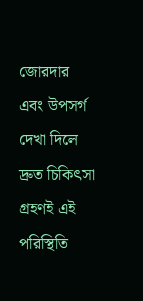জোরদার এবং উপসর্গ দেখা দিলে দ্রুত চিকিৎসা গ্রহণই এই পরিস্থিতি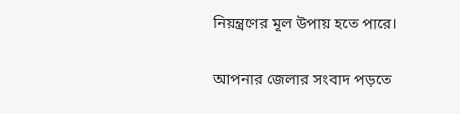নিয়ন্ত্রণের মূল উপায় হতে পারে।

আপনার জেলার সংবাদ পড়তে